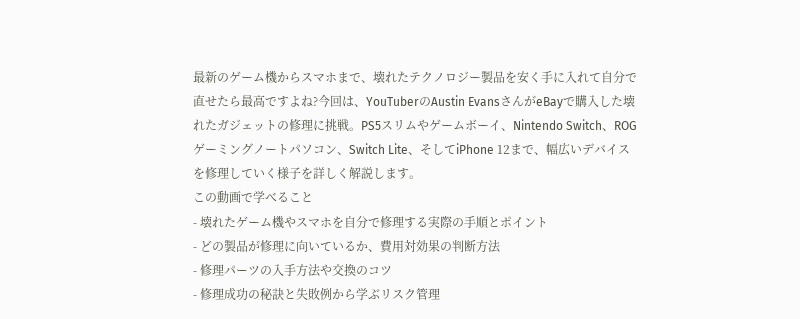最新のゲーム機からスマホまで、壊れたテクノロジー製品を安く手に入れて自分で直せたら最高ですよね?今回は、YouTuberのAustin EvansさんがeBayで購入した壊れたガジェットの修理に挑戦。PS5スリムやゲームボーイ、Nintendo Switch、ROGゲーミングノートパソコン、Switch Lite、そしてiPhone 12まで、幅広いデバイスを修理していく様子を詳しく解説します。
この動画で学べること
- 壊れたゲーム機やスマホを自分で修理する実際の手順とポイント
- どの製品が修理に向いているか、費用対効果の判断方法
- 修理パーツの入手方法や交換のコツ
- 修理成功の秘訣と失敗例から学ぶリスク管理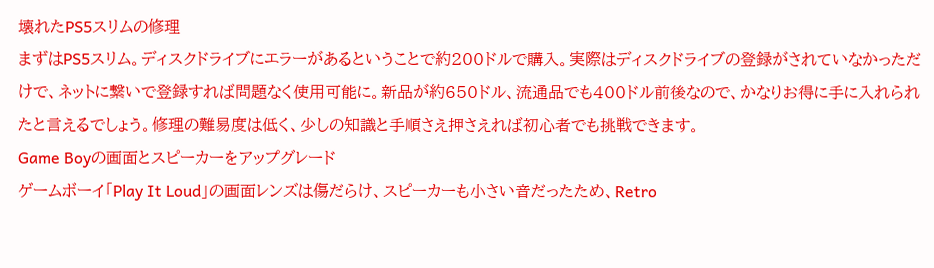壊れたPS5スリムの修理
まずはPS5スリム。ディスクドライブにエラーがあるということで約200ドルで購入。実際はディスクドライブの登録がされていなかっただけで、ネットに繋いで登録すれば問題なく使用可能に。新品が約650ドル、流通品でも400ドル前後なので、かなりお得に手に入れられたと言えるでしょう。修理の難易度は低く、少しの知識と手順さえ押さえれば初心者でも挑戦できます。
Game Boyの画面とスピーカーをアップグレード
ゲームボーイ「Play It Loud」の画面レンズは傷だらけ、スピーカーも小さい音だったため、Retro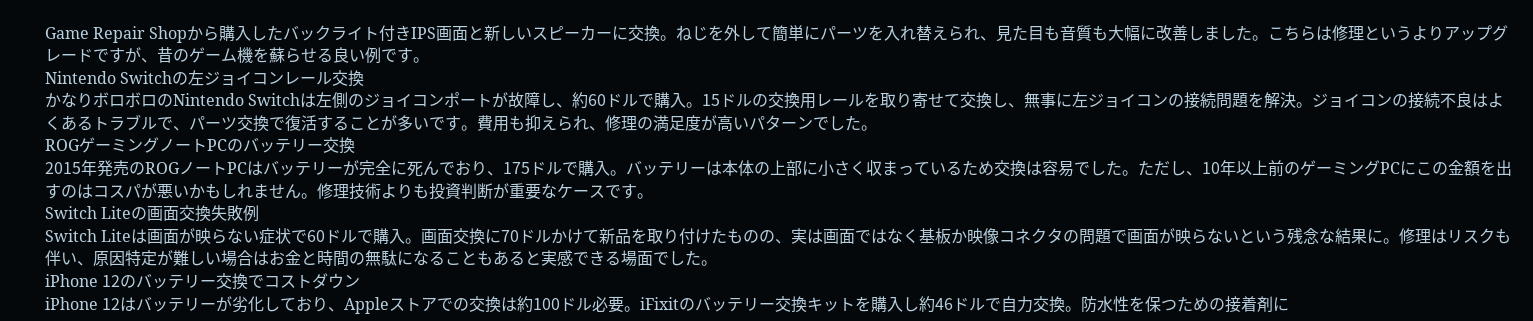Game Repair Shopから購入したバックライト付きIPS画面と新しいスピーカーに交換。ねじを外して簡単にパーツを入れ替えられ、見た目も音質も大幅に改善しました。こちらは修理というよりアップグレードですが、昔のゲーム機を蘇らせる良い例です。
Nintendo Switchの左ジョイコンレール交換
かなりボロボロのNintendo Switchは左側のジョイコンポートが故障し、約60ドルで購入。15ドルの交換用レールを取り寄せて交換し、無事に左ジョイコンの接続問題を解決。ジョイコンの接続不良はよくあるトラブルで、パーツ交換で復活することが多いです。費用も抑えられ、修理の満足度が高いパターンでした。
ROGゲーミングノートPCのバッテリー交換
2015年発売のROGノートPCはバッテリーが完全に死んでおり、175ドルで購入。バッテリーは本体の上部に小さく収まっているため交換は容易でした。ただし、10年以上前のゲーミングPCにこの金額を出すのはコスパが悪いかもしれません。修理技術よりも投資判断が重要なケースです。
Switch Liteの画面交換失敗例
Switch Liteは画面が映らない症状で60ドルで購入。画面交換に70ドルかけて新品を取り付けたものの、実は画面ではなく基板か映像コネクタの問題で画面が映らないという残念な結果に。修理はリスクも伴い、原因特定が難しい場合はお金と時間の無駄になることもあると実感できる場面でした。
iPhone 12のバッテリー交換でコストダウン
iPhone 12はバッテリーが劣化しており、Appleストアでの交換は約100ドル必要。iFixitのバッテリー交換キットを購入し約46ドルで自力交換。防水性を保つための接着剤に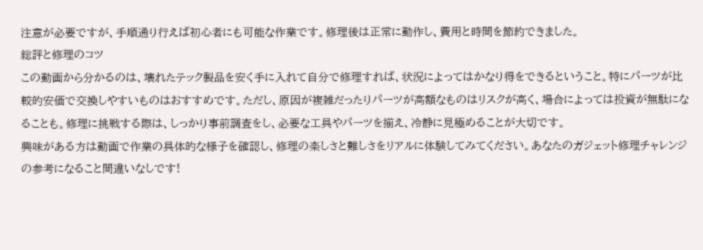注意が必要ですが、手順通り行えば初心者にも可能な作業です。修理後は正常に動作し、費用と時間を節約できました。
総評と修理のコツ
この動画から分かるのは、壊れたテック製品を安く手に入れて自分で修理すれば、状況によってはかなり得をできるということ。特にパーツが比較的安価で交換しやすいものはおすすめです。ただし、原因が複雑だったりパーツが高額なものはリスクが高く、場合によっては投資が無駄になることも。修理に挑戦する際は、しっかり事前調査をし、必要な工具やパーツを揃え、冷静に見極めることが大切です。
興味がある方は動画で作業の具体的な様子を確認し、修理の楽しさと難しさをリアルに体験してみてください。あなたのガジェット修理チャレンジの参考になること間違いなしです!